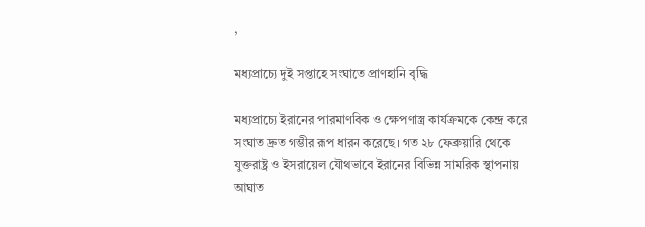,

মধ্যপ্রাচ্যে দুই সপ্তাহে সংঘাতে প্রাণহানি বৃদ্ধি

মধ্যপ্রাচ্যে ইরানের পারমাণবিক ও ক্ষেপণাস্ত্র কার্যক্রমকে কেন্দ্র করে সংঘাত দ্রুত গম্ভীর রূপ ধারন করেছে। গত ২৮ ফেব্রুয়ারি থেকে যুক্তরাষ্ট্র ও ইসরায়েল যৌথভাবে ইরানের বিভিন্ন সামরিক স্থাপনায় আঘাত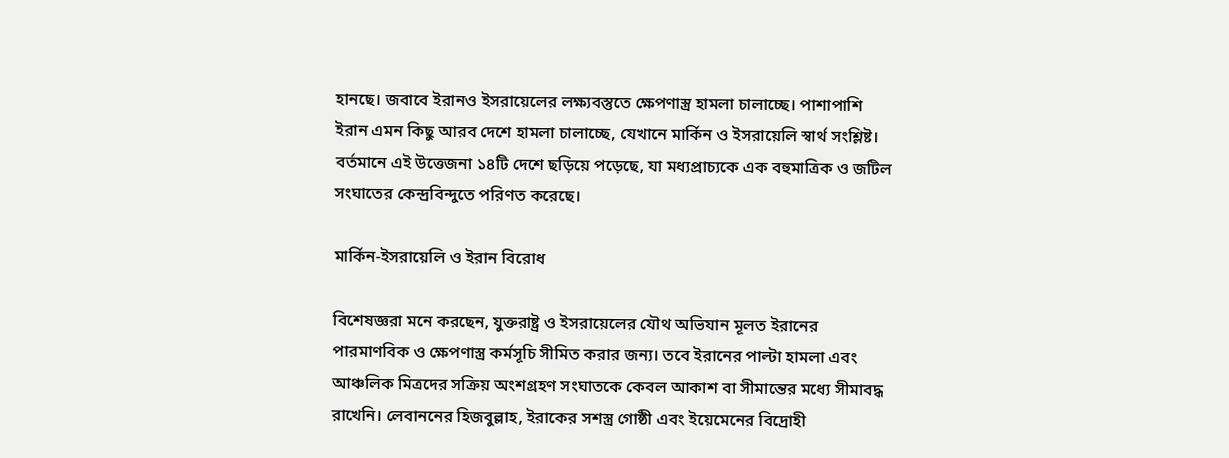হানছে। জবাবে ইরানও ইসরায়েলের লক্ষ্যবস্তুতে ক্ষেপণাস্ত্র হামলা চালাচ্ছে। পাশাপাশি ইরান এমন কিছু আরব দেশে হামলা চালাচ্ছে, যেখানে মার্কিন ও ইসরায়েলি স্বার্থ সংশ্লিষ্ট। বর্তমানে এই উত্তেজনা ১৪টি দেশে ছড়িয়ে পড়েছে, যা মধ্যপ্রাচ্যকে এক বহুমাত্রিক ও জটিল সংঘাতের কেন্দ্রবিন্দুতে পরিণত করেছে।

মার্কিন-ইসরায়েলি ও ইরান বিরোধ

বিশেষজ্ঞরা মনে করছেন, যুক্তরাষ্ট্র ও ইসরায়েলের যৌথ অভিযান মূলত ইরানের পারমাণবিক ও ক্ষেপণাস্ত্র কর্মসূচি সীমিত করার জন্য। তবে ইরানের পাল্টা হামলা এবং আঞ্চলিক মিত্রদের সক্রিয় অংশগ্রহণ সংঘাতকে কেবল আকাশ বা সীমান্তের মধ্যে সীমাবদ্ধ রাখেনি। লেবাননের হিজবুল্লাহ, ইরাকের সশস্ত্র গোষ্ঠী এবং ইয়েমেনের বিদ্রোহী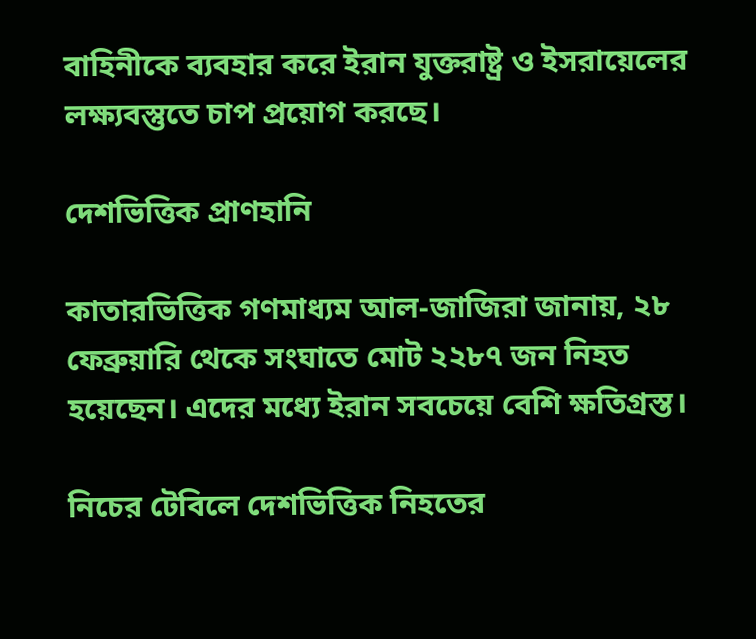বাহিনীকে ব্যবহার করে ইরান যুক্তরাষ্ট্র ও ইসরায়েলের লক্ষ্যবস্তুতে চাপ প্রয়োগ করছে।

দেশভিত্তিক প্রাণহানি

কাতারভিত্তিক গণমাধ্যম আল-জাজিরা জানায়, ২৮ ফেব্রুয়ারি থেকে সংঘাতে মোট ২২৮৭ জন নিহত হয়েছেন। এদের মধ্যে ইরান সবচেয়ে বেশি ক্ষতিগ্রস্ত।

নিচের টেবিলে দেশভিত্তিক নিহতের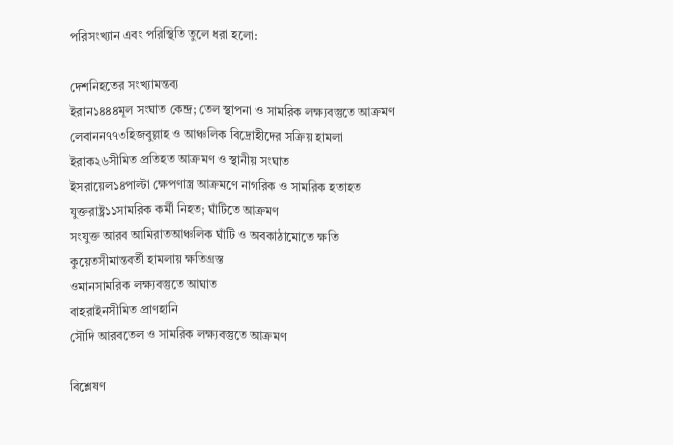পরিসংখ্যান এবং পরিস্থিতি তুলে ধরা হলো:

দেশনিহতের সংখ্যামন্তব্য
ইরান১৪৪৪মূল সংঘাত কেন্দ্র; তেল স্থাপনা ও সামরিক লক্ষ্যবস্তুতে আক্রমণ
লেবানন৭৭৩হিজবুল্লাহ ও আঞ্চলিক বিদ্রোহীদের সক্রিয় হামলা
ইরাক২৬সীমিত প্রতিহত আক্রমণ ও স্থানীয় সংঘাত
ইসরায়েল১৪পাল্টা ক্ষেপণাস্ত্র আক্রমণে নাগরিক ও সামরিক হতাহত
যুক্তরাষ্ট্র১১সামরিক কর্মী নিহত; ঘাঁটিতে আক্রমণ
সংযুক্ত আরব আমিরাতআঞ্চলিক ঘাঁটি ও অবকাঠামোতে ক্ষতি
কুয়েতসীমান্তবর্তী হামলায় ক্ষতিগ্রস্ত
ওমানসামরিক লক্ষ্যবস্তুতে আঘাত
বাহরাইনসীমিত প্রাণহানি
সৌদি আরবতেল ও সামরিক লক্ষ্যবস্তুতে আক্রমণ

বিশ্লেষণ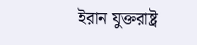ইরান যুক্তরাষ্ট্র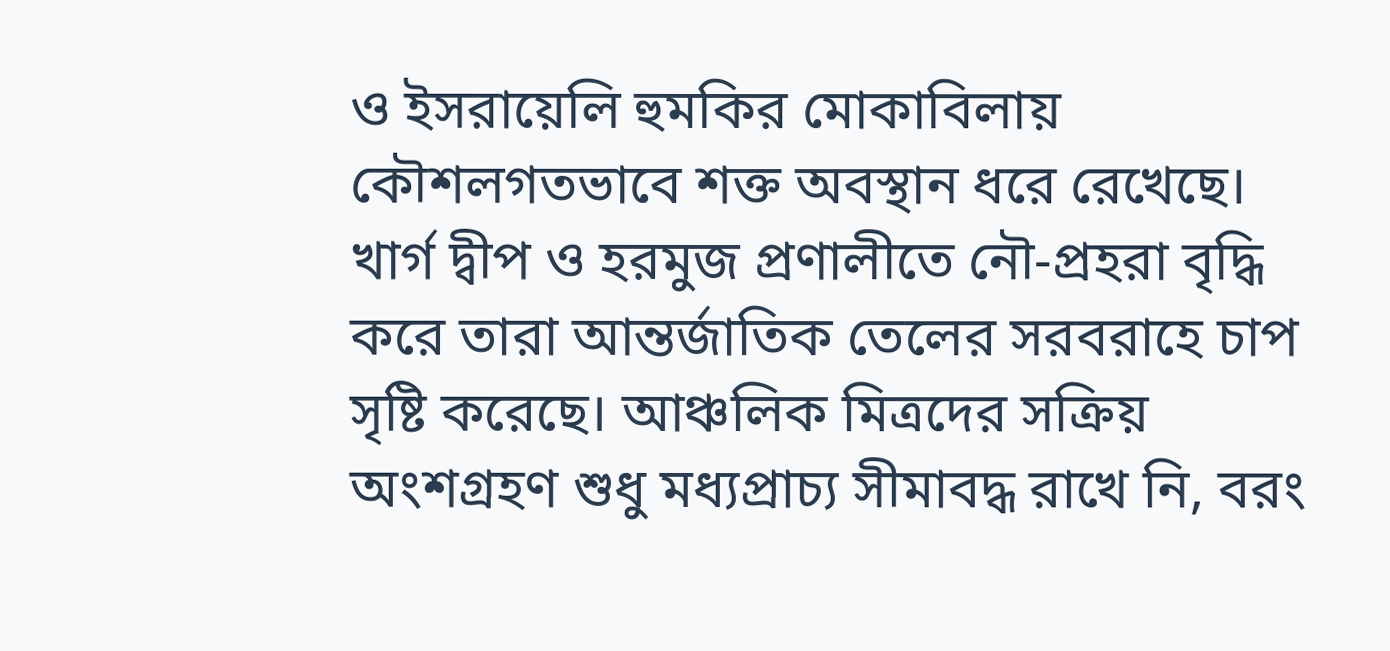ও ইসরায়েলি হুমকির মোকাবিলায় কৌশলগতভাবে শক্ত অবস্থান ধরে রেখেছে। খার্গ দ্বীপ ও হরমুজ প্রণালীতে নৌ-প্রহরা বৃদ্ধি করে তারা আন্তর্জাতিক তেলের সরবরাহে চাপ সৃষ্টি করেছে। আঞ্চলিক মিত্রদের সক্রিয় অংশগ্রহণ শুধু মধ্যপ্রাচ্য সীমাবদ্ধ রাখে নি, বরং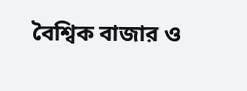বৈশ্বিক বাজার ও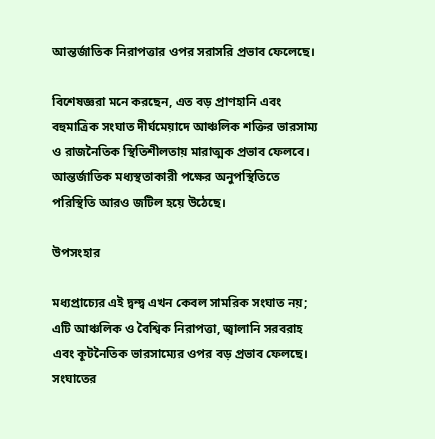আন্তর্জাতিক নিরাপত্তার ওপর সরাসরি প্রভাব ফেলেছে।

বিশেষজ্ঞরা মনে করছেন, এত বড় প্রাণহানি এবং বহুমাত্রিক সংঘাত দীর্ঘমেয়াদে আঞ্চলিক শক্তির ভারসাম্য ও রাজনৈতিক স্থিতিশীলতায় মারাত্মক প্রভাব ফেলবে। আন্তর্জাতিক মধ্যস্থতাকারী পক্ষের অনুপস্থিতিতে পরিস্থিতি আরও জটিল হয়ে উঠেছে।

উপসংহার

মধ্যপ্রাচ্যের এই দ্বন্দ্ব এখন কেবল সামরিক সংঘাত নয়; এটি আঞ্চলিক ও বৈশ্বিক নিরাপত্তা, জ্বালানি সরবরাহ এবং কূটনৈতিক ভারসাম্যের ওপর বড় প্রভাব ফেলছে। সংঘাতের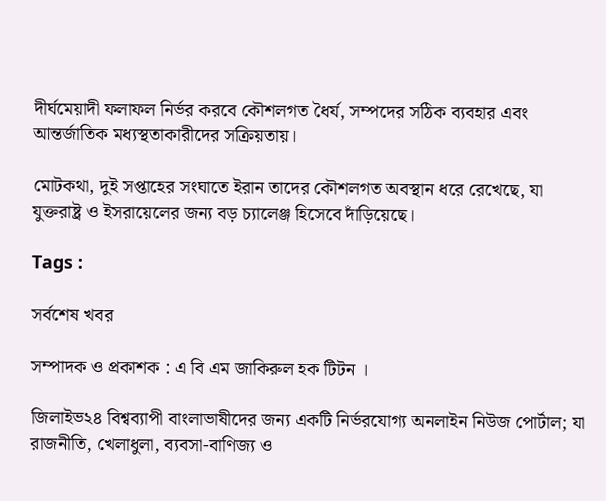দীর্ঘমেয়াদী ফলাফল নির্ভর করবে কৌশলগত ধৈর্য, সম্পদের সঠিক ব্যবহার এবং আন্তর্জাতিক মধ্যস্থতাকারীদের সক্রিয়তায়।

মোটকথা, দুই সপ্তাহের সংঘাতে ইরান তাদের কৌশলগত অবস্থান ধরে রেখেছে, যা যুক্তরাষ্ট্র ও ইসরায়েলের জন্য বড় চ্যালেঞ্জ হিসেবে দাঁড়িয়েছে।

Tags :

সর্বশেষ খবর

সম্পাদক ও প্রকাশক : এ বি এম জাকিরুল হক টিটন ।

জিলাইভ২৪ বিশ্বব্যাপী বাংলাভাষীদের জন্য একটি নির্ভরযোগ্য অনলাইন নিউজ পোর্টাল; যা রাজনীতি, খেলাধুলা, ব্যবসা-বাণিজ্য ও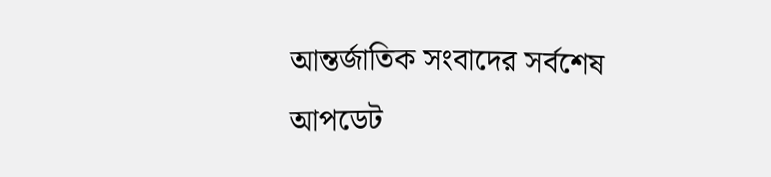আন্তর্জাতিক সংবাদের সর্বশেষ আপডেট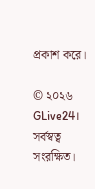প্রকাশ করে।

© ২০২৬ GLive24। সর্বস্বত্ব সংরক্ষিত।